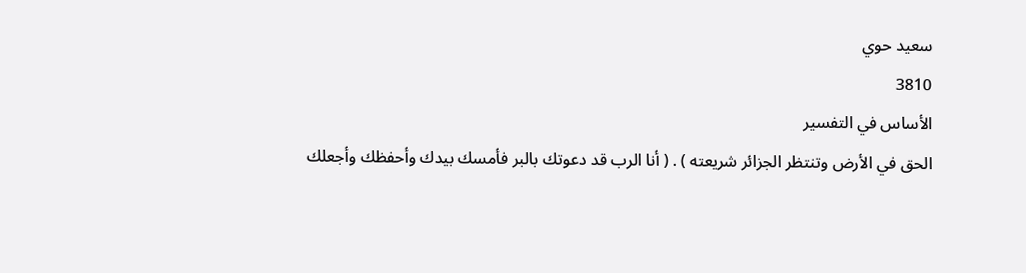سعيد حوي
3810
الأساس في التفسير
الحق في الأرض وتنتظر الجزائر شريعته ) . ( أنا الرب قد دعوتك بالبر فأمسك بيدك وأحفظك وأجعلك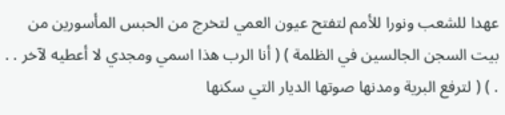عهدا للشعب ونورا للأمم لتفتح عيون العمي لتخرج من الحبس المأسورين من بيت السجن الجالسين في الظلمة ) ( أنا الرب هذا اسمي ومجدي لا أعطيه لآخر . . . ) ( لترفع البرية ومدنها صوتها الديار التي سكنها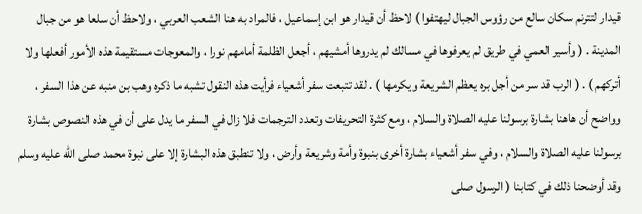قيدار لتترنم سكان سالع من رؤوس الجبال ليهتفوا ) لاحظ أن قيدار هو ابن إسماعيل ، فالمراد به هنا الشعب العربي ، ولاحظ أن سلعا هو من جبال المدينة . ( وأسير العمي في طريق لم يعرفوها في مسالك لم يدروها أمشيهم ، أجعل الظلمة أمامهم نورا ، والمعوجات مستقيمة هذه الأمور أفعلها ولا أتركهم ) . ( الرب قد سر من أجل بره يعظم الشريعة ويكرمها ) . لقد تتبعت سفر أشعياء فرأيت هذه النقول تشبه ما ذكره وهب بن منبه عن هذا السفر ، وواضح أن هاهنا بشارة برسولنا عليه الصلاة والسلام ، ومع كثرة التحريفات وتعدد الترجمات فلا زال في السفر ما يدل على أن في هذه النصوص بشارة برسولنا عليه الصلاة والسلام ، وفي سفر أشعياء بشارة أخرى بنبوة وأمة وشريعة وأرض ، ولا تنطبق هذه البشارة إلا على نبوة محمد صلى الله عليه وسلم وقد أوضحنا ذلك في كتابنا ( الرسول صلى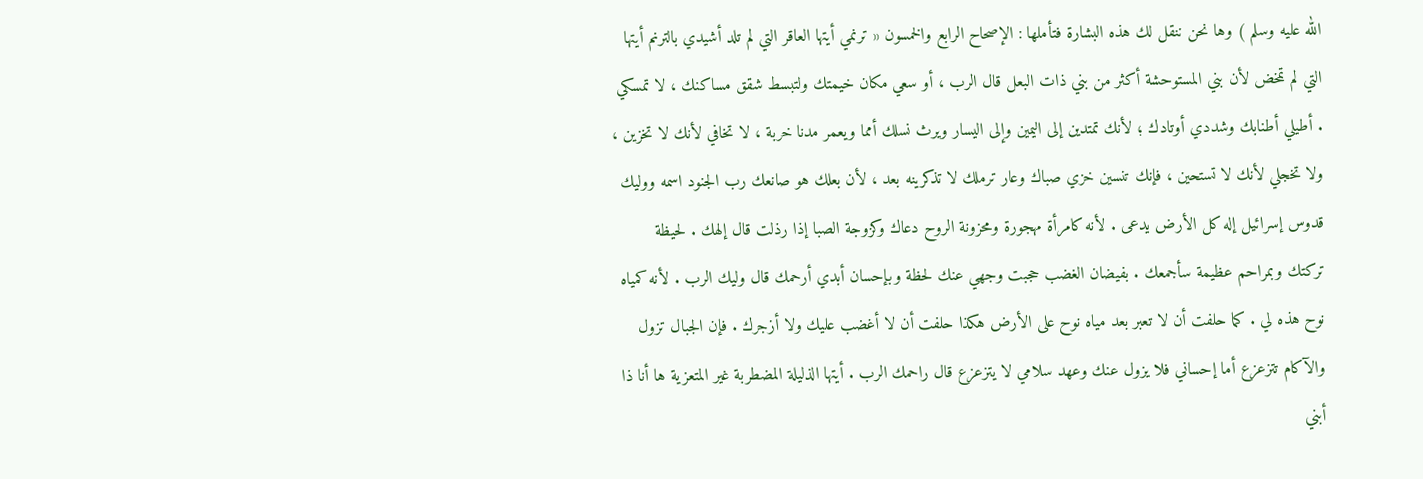الله عليه وسلم ) وها نحن ننقل لك هذه البشارة فتأملها : الإصحاح الرابع والخمسون « ترنمي أيتها العاقر التي لم تلد أشيدي بالترنم أيتها التي لم تمخض لأن بني المستوحشة أكثر من بني ذات البعل قال الرب ، أو سعي مكان خيمتك ولتبسط شقق مساكنك ، لا تمسكي . أطيلي أطنابك وشددي أوتادك ؛ لأنك تمتدين إلى اليمين وإلى اليسار ويرث نسلك أمما ويعمر مدنا خربة ، لا تخافي لأنك لا تخزين ، ولا تخجلي لأنك لا تستحين ، فإنك تنسين خزي صباك وعار ترملك لا تذكرينه بعد ، لأن بعلك هو صانعك رب الجنود اسمه ووليك قدوس إسرائيل إله كل الأرض يدعى . لأنه كامرأة مهجورة ومحزونة الروح دعاك وكزوجة الصبا إذا رذلت قال إلهك . لحيظة تركتك وبمراحم عظيمة سأجمعك . بفيضان الغضب حجبت وجهي عنك لحظة وبإحسان أبدي أرحمك قال وليك الرب . لأنه كمياه نوح هذه لي . كما حلفت أن لا تعبر بعد مياه نوح على الأرض هكذا حلفت أن لا أغضب عليك ولا أزجرك . فإن الجبال تزول والآكام تتزعزع أما إحساني فلا يزول عنك وعهد سلامي لا يتزعزع قال راحمك الرب . أيتها الذليلة المضطربة غير المتعزية ها أنا ذا أبني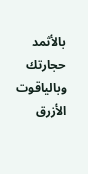بالأثمد حجارتك وبالياقوت الأزرق